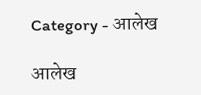Category - आलेख

आलेख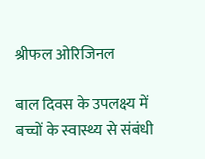श्रीफल ओरिजिनल

बाल दिवस के उपलक्ष्य में बच्चों के स्वास्थ्य से संबंधी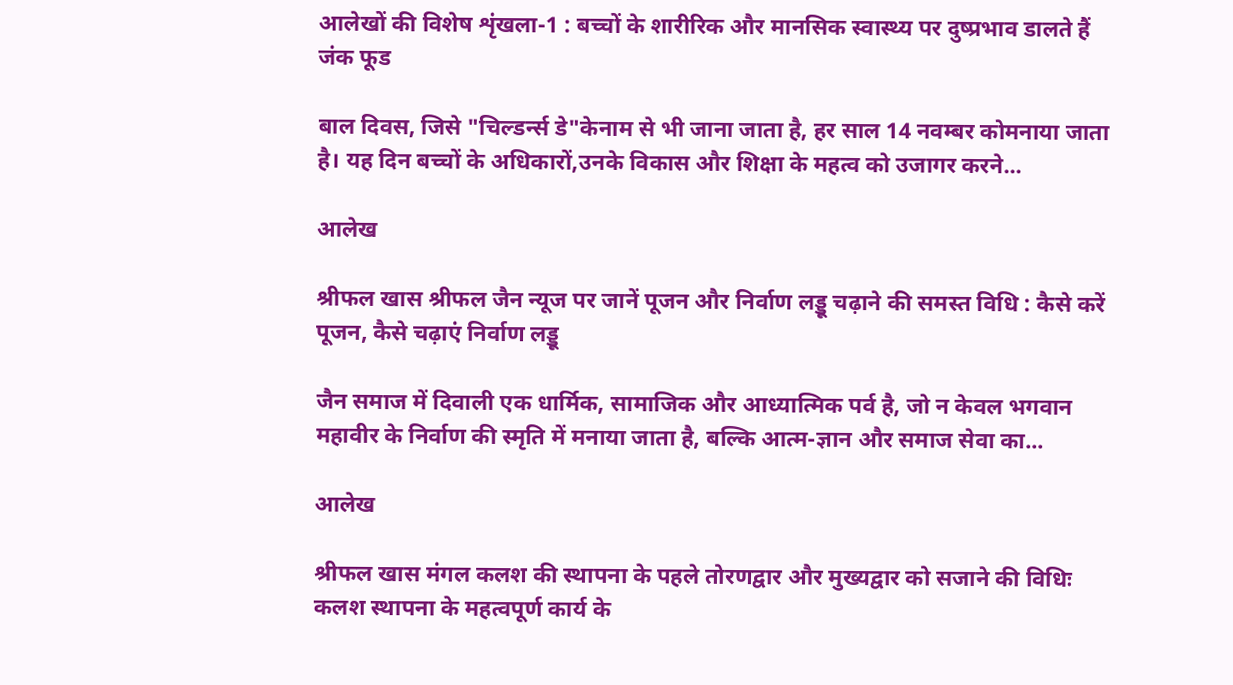आलेखों की विशेष शृंखला-1 : बच्चों के शारीरिक और मानसिक स्वास्थ्य पर दुष्प्रभाव डालते हैं जंक फूड

बाल दिवस, जिसे "चिल्डर्न्स डे"केनाम से भी जाना जाता है, हर साल 14 नवम्बर कोमनाया जाता है। यह दिन बच्चों के अधिकारों,उनके विकास और शिक्षा के महत्व को उजागर करने...

आलेख

श्रीफल खास श्रीफल जैन न्यूज पर जानें पूजन और निर्वाण लड्डू चढ़ाने की समस्त विधि : कैसे करें पूजन, कैसे चढ़ाएं निर्वाण लड्डू

जैन समाज में दिवाली एक धार्मिक, सामाजिक और आध्यात्मिक पर्व है, जो न केवल भगवान महावीर के निर्वाण की स्मृति में मनाया जाता है, बल्कि आत्म-ज्ञान और समाज सेवा का...

आलेख

श्रीफल खास मंगल कलश की स्थापना के पहले तोरणद्वार और मुख्यद्वार को सजाने की विधिः कलश स्थापना के महत्वपूर्ण कार्य के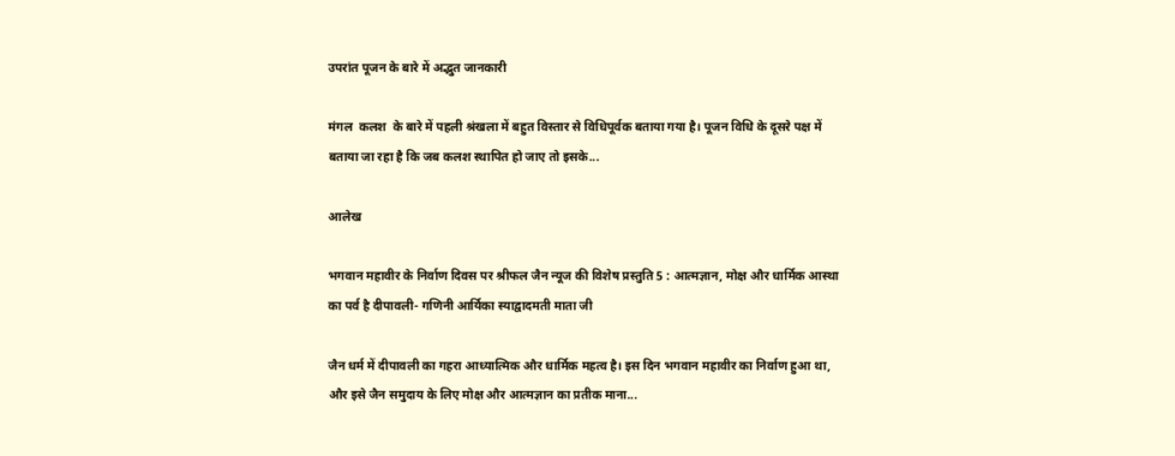उपरांत पूजन के बारे में अद्भुत जानकारी

मंगल  कलश  के बारे में पहली श्रंखला में बहुत विस्तार से विधिपूर्वक बताया गया है। पूजन विधि के दूसरे पक्ष में बताया जा रहा है कि जब कलश स्थापित हो जाए तो इसके...

आलेख

भगवान महावीर के निर्वाण दिवस पर श्रीफल जैन न्यूज की विशेष प्रस्तुति 5 : आत्मज्ञान, मोक्ष और धार्मिक आस्था का पर्व है दीपावली- गणिनी आर्यिका स्याद्वादमती माता जी

जैन धर्म में दीपावली का गहरा आध्यात्मिक और धार्मिक महत्व है। इस दिन भगवान महावीर का निर्वाण हुआ था, और इसे जैन समुदाय के लिए मोक्ष और आत्मज्ञान का प्रतीक माना...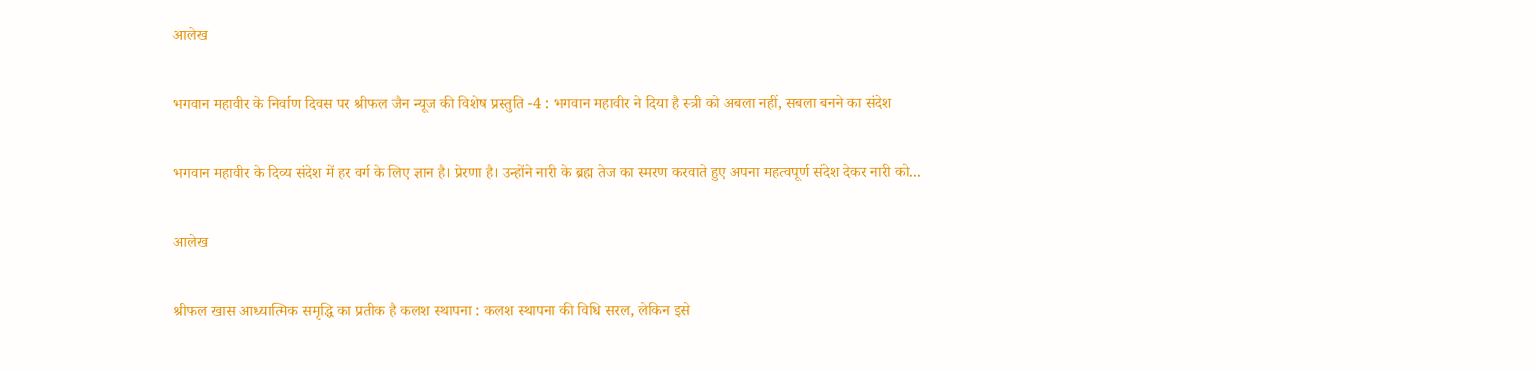आलेख

भगवान महावीर के निर्वाण दिवस पर श्रीफल जैन न्यूज की विशेष प्रस्तुति -4 : भगवान महावीर ने दिया है स्त्री को अबला नहीं, सबला बनने का संदेश

भगवान महावीर के दिव्य संदेश में हर वर्ग के लिए ज्ञान है। प्रेरणा है। उन्होंने नारी के ब्रह्म तेज का स्मरण करवाते हुए अपना महत्वपूर्ण संदेश देकर नारी को...

आलेख

श्रीफल खास आध्यात्मिक समृद्धि का प्रतीक है कलश स्थापना : कलश स्थापना की विधि सरल, लेकिन इसे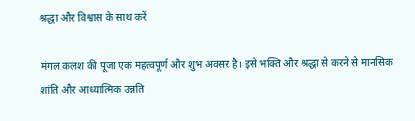श्रद्धा और विश्वास के साथ करें

मंगल कलश की पूजा एक महत्वपूर्ण और शुभ अवसर है। इसे भक्ति और श्रद्धा से करने से मानसिक शांति और आध्यात्मिक उन्नति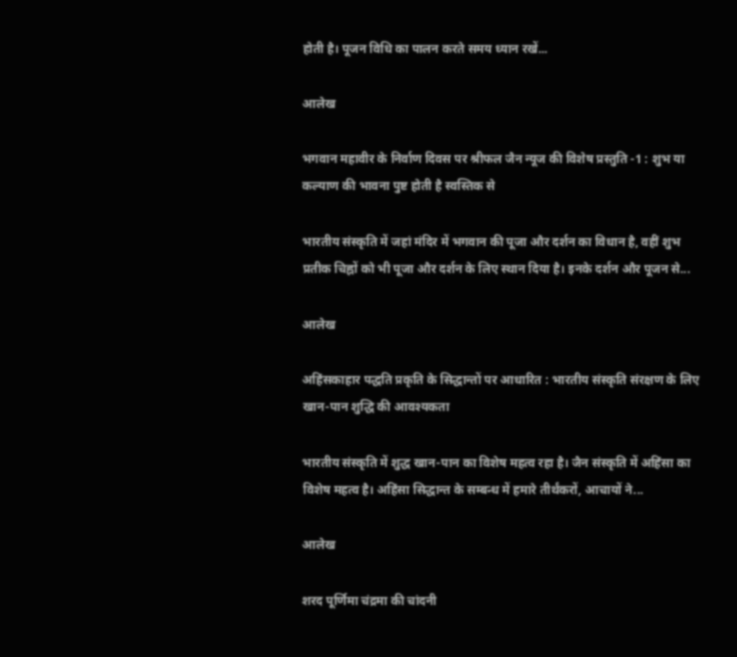होती है। पूजन विधि का पालन करते समय ध्यान रखें...

आलेख

भगवान महावीर के निर्वाण दिवस पर श्रीफल जैन न्यूज की विशेष प्रस्तुति -1 : शुभ या कल्याण की भावना पुष्ट होती है स्वस्तिक से

भारतीय संस्कृति में जहां मंदिर में भगवान की पूजा और दर्शन का विधान है, वहीं शुभ प्रतीक चिह्नों को भी पूजा और दर्शन के लिए स्थान दिया है। इनके दर्शन और पूजन से...

आलेख

अहिंसकाहार पद्धति प्रकृति के सिद्धान्तों पर आधारित : भारतीय संस्कृति संरक्षण के लिए खान-पान शुद्धि की आवश्यकता

भारतीय संस्कृति में शुद्ध खान-पान का विशेष महत्व रहा है। जैन संस्कृति में अहिंसा का विशेष महत्व है। अहिंसा सिद्धान्त के सम्बन्ध में हमारे तीर्थंकरों, आचायों ने...

आलेख

शरद पूर्णिमा चंद्रमा की चांदनी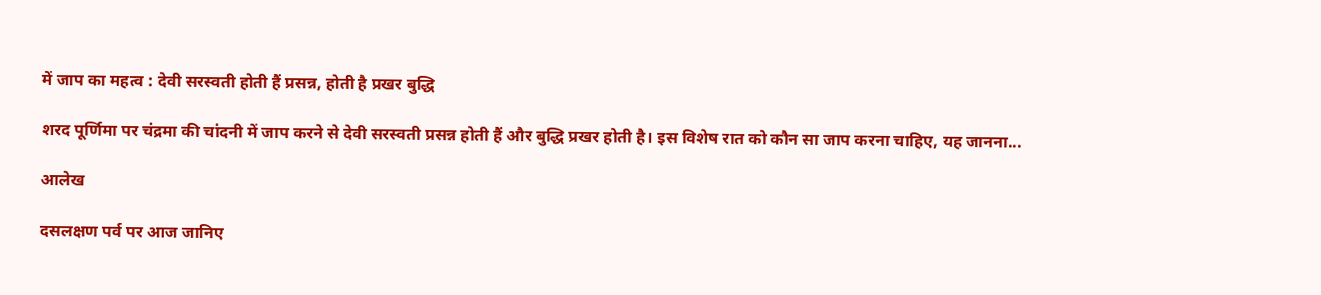में जाप का महत्व : देवी सरस्वती होती हैं प्रसन्न, होती है प्रखर बुद्धि

शरद पूर्णिमा पर चंद्रमा की चांदनी में जाप करने से देवी सरस्वती प्रसन्न होती हैं और बुद्धि प्रखर होती है। इस विशेष रात को कौन सा जाप करना चाहिए, यह जानना...

आलेख

दसलक्षण पर्व पर आज जानिए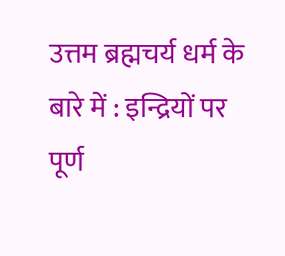उत्तम ब्रह्मचर्य धर्म के बारे में : इन्द्रियों पर पूर्ण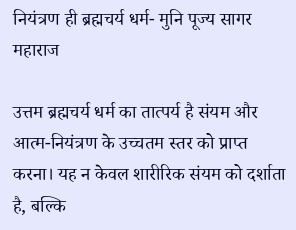नियंत्रण ही ब्रह्मचर्य धर्म- मुनि पूज्य सागर महाराज

उत्तम ब्रह्मचर्य धर्म का तात्पर्य है संयम और आत्म-नियंत्रण के उच्चतम स्तर को प्राप्त करना। यह न केवल शारीरिक संयम को दर्शाता है, बल्कि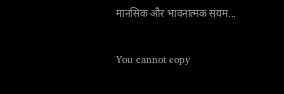मानसिक और भावनात्मक संयम...

You cannot copy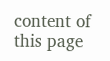content of this page